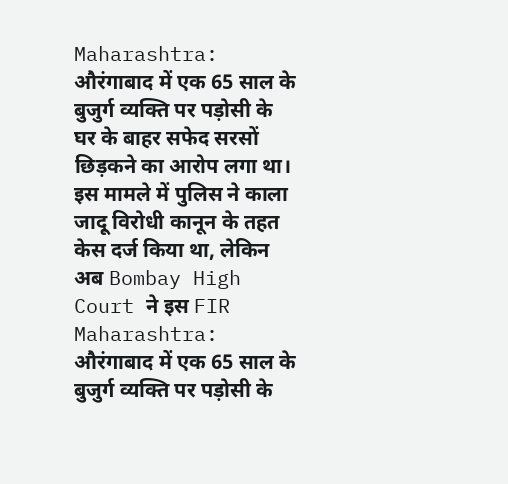Maharashtra: औरंगाबाद में एक 65 साल के बुजुर्ग व्यक्ति पर पड़ोसी के घर के बाहर सफेद सरसों छिड़कने का आरोप लगा था। इस मामले में पुलिस ने काला जादू विरोधी कानून के तहत केस दर्ज किया था, लेकिन अब Bombay High Court ने इस FIR
Maharashtra: औरंगाबाद में एक 65 साल के बुजुर्ग व्यक्ति पर पड़ोसी के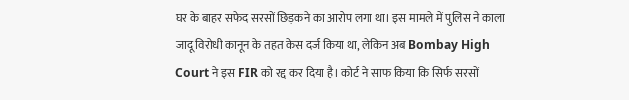घर के बाहर सफेद सरसों छिड़कने का आरोप लगा था। इस मामले में पुलिस ने काला जादू विरोधी कानून के तहत केस दर्ज किया था, लेकिन अब Bombay High Court ने इस FIR को रद्द कर दिया है। कोर्ट ने साफ किया कि सिर्फ सरसों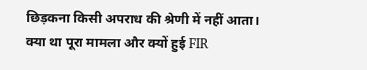छिड़कना किसी अपराध की श्रेणी में नहीं आता।
क्या था पूरा मामला और क्यों हुई FIR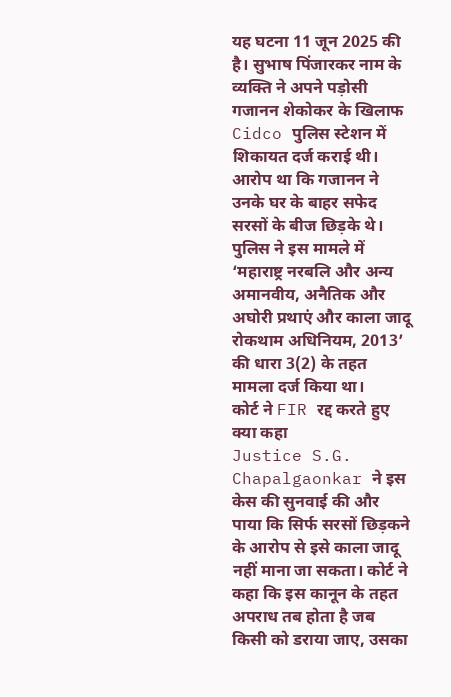यह घटना 11 जून 2025 की है। सुभाष पिंजारकर नाम के व्यक्ति ने अपने पड़ोसी गजानन शेकोकर के खिलाफ Cidco पुलिस स्टेशन में शिकायत दर्ज कराई थी। आरोप था कि गजानन ने उनके घर के बाहर सफेद सरसों के बीज छिड़के थे। पुलिस ने इस मामले में ‘महाराष्ट्र नरबलि और अन्य अमानवीय, अनैतिक और अघोरी प्रथाएं और काला जादू रोकथाम अधिनियम, 2013’ की धारा 3(2) के तहत मामला दर्ज किया था।
कोर्ट ने FIR रद्द करते हुए क्या कहा
Justice S.G. Chapalgaonkar ने इस केस की सुनवाई की और पाया कि सिर्फ सरसों छिड़कने के आरोप से इसे काला जादू नहीं माना जा सकता। कोर्ट ने कहा कि इस कानून के तहत अपराध तब होता है जब किसी को डराया जाए, उसका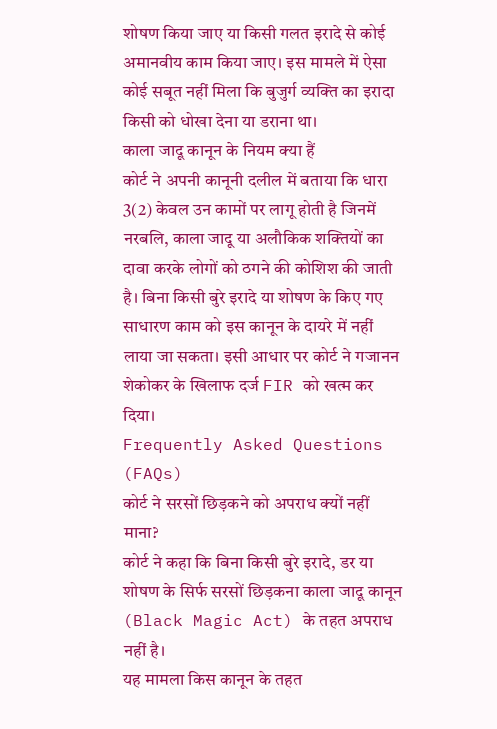शोषण किया जाए या किसी गलत इरादे से कोई अमानवीय काम किया जाए। इस मामले में ऐसा कोई सबूत नहीं मिला कि बुजुर्ग व्यक्ति का इरादा किसी को धोखा देना या डराना था।
काला जादू कानून के नियम क्या हैं
कोर्ट ने अपनी कानूनी दलील में बताया कि धारा 3(2) केवल उन कामों पर लागू होती है जिनमें नरबलि, काला जादू या अलौकिक शक्तियों का दावा करके लोगों को ठगने की कोशिश की जाती है। बिना किसी बुरे इरादे या शोषण के किए गए साधारण काम को इस कानून के दायरे में नहीं लाया जा सकता। इसी आधार पर कोर्ट ने गजानन शेकोकर के खिलाफ दर्ज FIR को खत्म कर दिया।
Frequently Asked Questions (FAQs)
कोर्ट ने सरसों छिड़कने को अपराध क्यों नहीं माना?
कोर्ट ने कहा कि बिना किसी बुरे इरादे, डर या शोषण के सिर्फ सरसों छिड़कना काला जादू कानून (Black Magic Act) के तहत अपराध नहीं है।
यह मामला किस कानून के तहत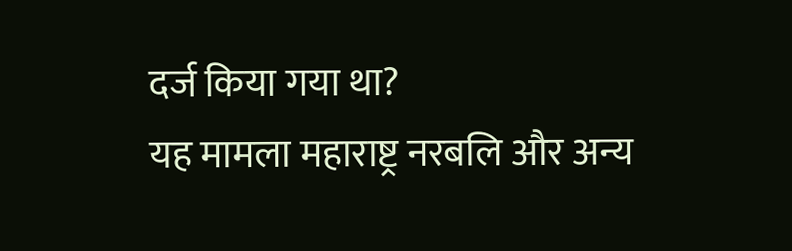दर्ज किया गया था?
यह मामला महाराष्ट्र नरबलि और अन्य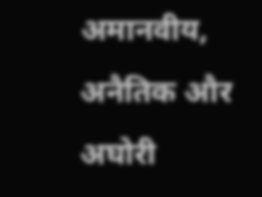अमानवीय, अनैतिक और अघोरी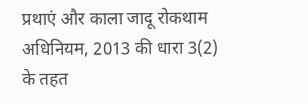प्रथाएं और काला जादू रोकथाम अधिनियम, 2013 की धारा 3(2) के तहत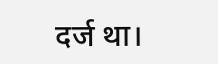दर्ज था।